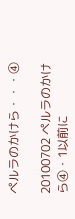ペルラのかけら・・・④

20100702 ペルラのかけら④・1以前に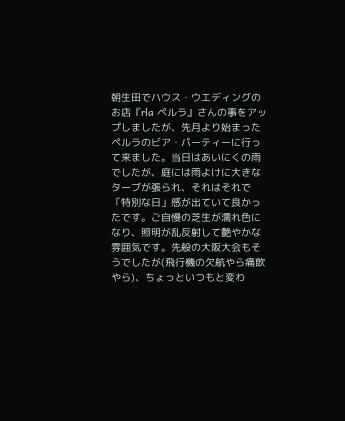朝生田でハウス・ウエディングのお店『rla ペルラ』さんの事をアップしましたが、先月より始まったペルラのビア・パーティーに行って来ました。当日はあいにくの雨でしたが、庭には雨よけに大きなターブが張られ、それはそれで「特別な日」感が出ていて良かったです。ご自慢の芝生が濡れ色になり、照明が乱反射して艶やかな雰囲気です。先般の大阪大会もそうでしたが(飛行機の欠航やら痛飲やら)、ちょっといつもと変わ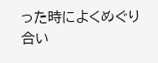った時によくめぐり合い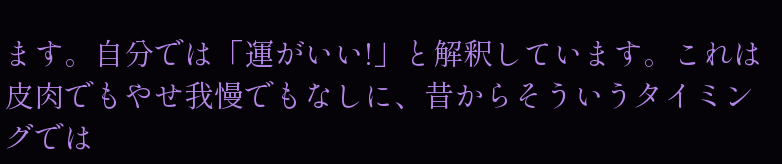ます。自分では「運がいい!」と解釈しています。これは皮肉でもやせ我慢でもなしに、昔からそういうタイミングでは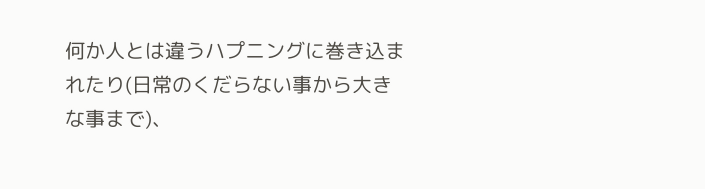何か人とは違うハプニングに巻き込まれたり(日常のくだらない事から大きな事まで)、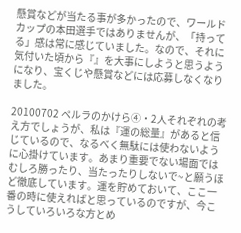懸賞などが当たる事が多かったので、ワールドカップの本田選手ではありませんが、「持ってる」感は常に感じていました。なので、それに気付いた頃から『』を大事にしようと思うようになり、宝くじや懸賞などには応募しなくなりました。

20100702 ペルラのかけら④・2人それぞれの考え方でしょうが、私は『運の総量』があると信じているので、なるべく無駄には使わないように心掛けています。あまり重要でない場面ではむしろ勝ったり、当たったりしないで~と願うほど徹底しています。運を貯めておいて、ここ一番の時に使えればと思っているのですが、今こうしていろいろな方とめ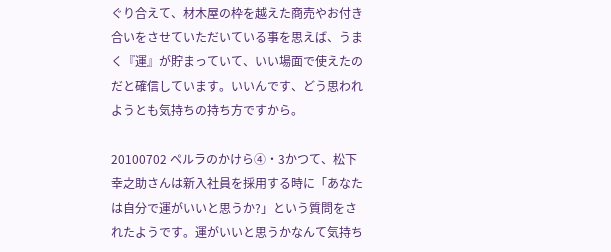ぐり合えて、材木屋の枠を越えた商売やお付き合いをさせていただいている事を思えば、うまく『運』が貯まっていて、いい場面で使えたのだと確信しています。いいんです、どう思われようとも気持ちの持ち方ですから。

20100702 ペルラのかけら④・3かつて、松下幸之助さんは新入社員を採用する時に「あなたは自分で運がいいと思うか?」という質問をされたようです。運がいいと思うかなんて気持ち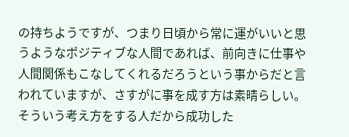の持ちようですが、つまり日頃から常に運がいいと思うようなポジティブな人間であれば、前向きに仕事や人間関係もこなしてくれるだろうという事からだと言われていますが、さすがに事を成す方は素晴らしい。そういう考え方をする人だから成功した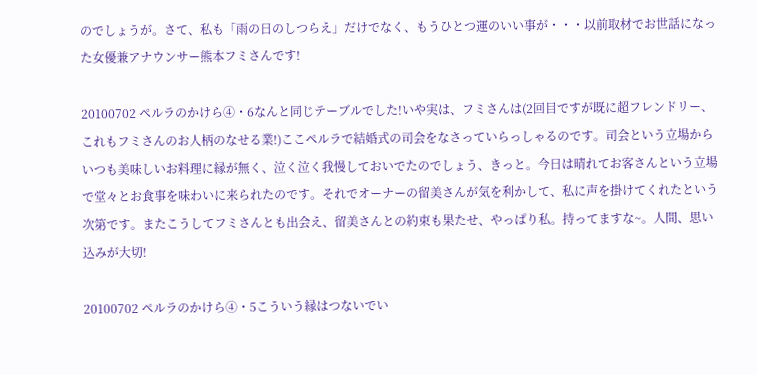のでしょうが。さて、私も「雨の日のしつらえ」だけでなく、もうひとつ運のいい事が・・・以前取材でお世話になった女優兼アナウンサー熊本フミさんです!

20100702 ペルラのかけら④・6なんと同じテーブルでした!いや実は、フミさんは(2回目ですが既に超フレンドリー、これもフミさんのお人柄のなせる業!)ここペルラで結婚式の司会をなさっていらっしゃるのです。司会という立場からいつも美味しいお料理に縁が無く、泣く泣く我慢しておいでたのでしょう、きっと。今日は晴れてお客さんという立場で堂々とお食事を味わいに来られたのです。それでオーナーの留美さんが気を利かして、私に声を掛けてくれたという次第です。またこうしてフミさんとも出会え、留美さんとの約束も果たせ、やっぱり私。持ってますな~。人間、思い込みが大切!

20100702 ペルラのかけら④・5こういう縁はつないでい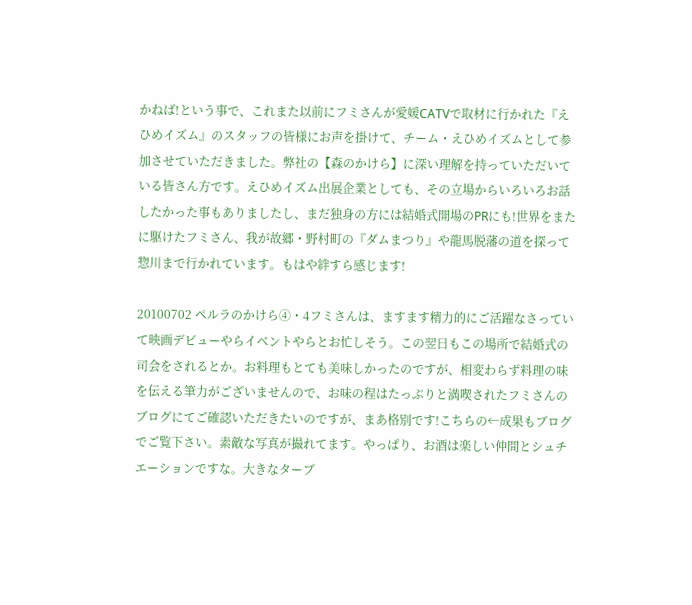かねば!という事で、これまた以前にフミさんが愛媛CATVで取材に行かれた『えひめイズム』のスタッフの皆様にお声を掛けて、チーム・えひめイズムとして参加させていただきました。弊社の【森のかけら】に深い理解を持っていただいている皆さん方です。えひめイズム出展企業としても、その立場からいろいろお話したかった事もありましたし、まだ独身の方には結婚式開場のPRにも!世界をまたに駆けたフミさん、我が故郷・野村町の『ダムまつり』や龍馬脱藩の道を探って惣川まで行かれています。もはや絆すら感じます!

20100702 ペルラのかけら④・4フミさんは、ますます精力的にご活躍なさっていて映画デビューやらイベントやらとお忙しそう。この翌日もこの場所で結婚式の司会をされるとか。お料理もとても美味しかったのですが、相変わらず料理の味を伝える筆力がございませんので、お味の程はたっぷりと満喫されたフミさんのブログにてご確認いただきたいのですが、まあ格別です!こちらの←成果もブログでご覧下さい。素敵な写真が撮れてます。やっぱり、お酒は楽しい仲間とシュチエーションですな。大きなターブ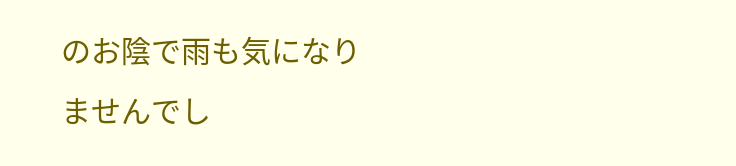のお陰で雨も気になりませんでし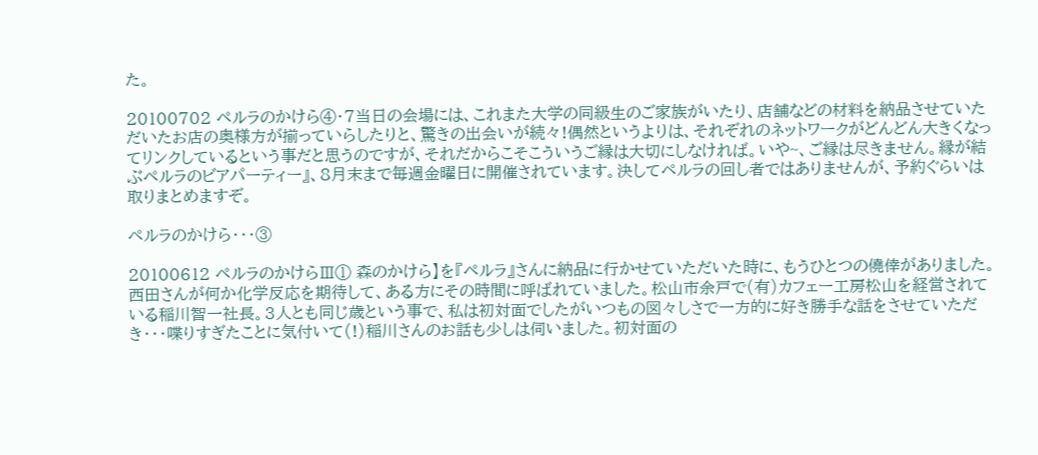た。

20100702 ペルラのかけら④・7当日の会場には、これまた大学の同級生のご家族がいたり、店舗などの材料を納品させていただいたお店の奥様方が揃っていらしたりと、驚きの出会いが続々!偶然というよりは、それぞれのネットワークがどんどん大きくなってリンクしているという事だと思うのですが、それだからこそこういうご縁は大切にしなければ。いや~、ご縁は尽きません。縁が結ぶペルラのビアパーティー』、8月末まで毎週金曜日に開催されています。決してペルラの回し者ではありませんが、予約ぐらいは取りまとめますぞ。

ペルラのかけら・・・③

20100612 ペルラのかけらⅢ① 森のかけら】を『ペルラ』さんに納品に行かせていただいた時に、もうひとつの僥倖がありました。西田さんが何か化学反応を期待して、ある方にその時間に呼ばれていました。松山市余戸で(有)カフェー工房松山を経営されている稲川智一社長。3人とも同じ歳という事で、私は初対面でしたがいつもの図々しさで一方的に好き勝手な話をさせていただき・・・喋りすぎたことに気付いて(!)稲川さんのお話も少しは伺いました。初対面の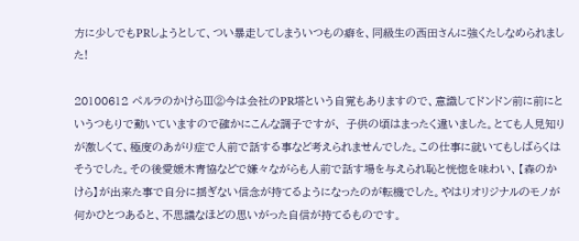方に少しでもPRしようとして、つい暴走してしまういつもの癖を、同級生の西田さんに強くたしなめられました!

20100612 ペルラのかけらⅢ②今は会社のPR塔という自覚もありますので、意識してドンドン前に前にというつもりで動いていますので確かにこんな調子ですが、 子供の頃はまったく違いました。とても人見知りが激しくて、極度のあがり症で人前で話する事など考えられませんでした。この仕事に就いてもしばらくはそうでした。その後愛媛木青協などで嫌々ながらも人前で話す場を与えられ恥と恍惚を味わい、【森のかけら】が出来た事で自分に揺ぎない信念が持てるようになったのが転機でした。やはりオリジナルのモノが何かひとつあると、不思議なほどの思いがった自信が持てるものです。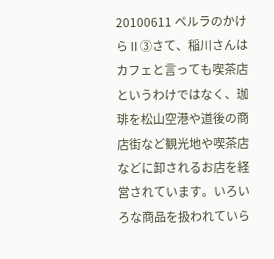20100611 ペルラのかけらⅡ③さて、稲川さんはカフェと言っても喫茶店というわけではなく、珈琲を松山空港や道後の商店街など観光地や喫茶店などに卸されるお店を経営されています。いろいろな商品を扱われていら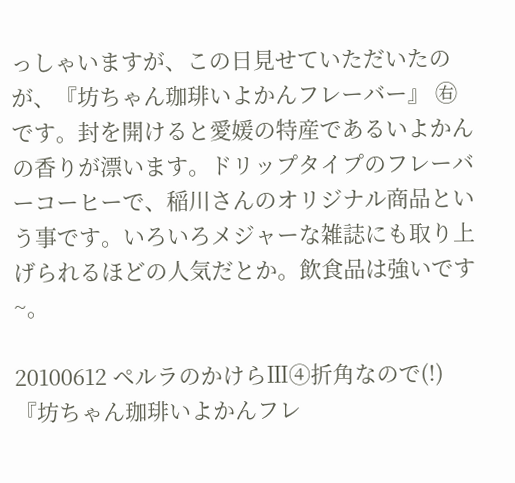っしゃいますが、この日見せていただいたのが、『坊ちゃん珈琲いよかんフレーバー』 ㊨です。封を開けると愛媛の特産であるいよかんの香りが漂います。ドリップタイプのフレーバーコーヒーで、稲川さんのオリジナル商品という事です。いろいろメジャーな雑誌にも取り上げられるほどの人気だとか。飲食品は強いです~。

20100612 ペルラのかけらⅢ④折角なので(!)『坊ちゃん珈琲いよかんフレ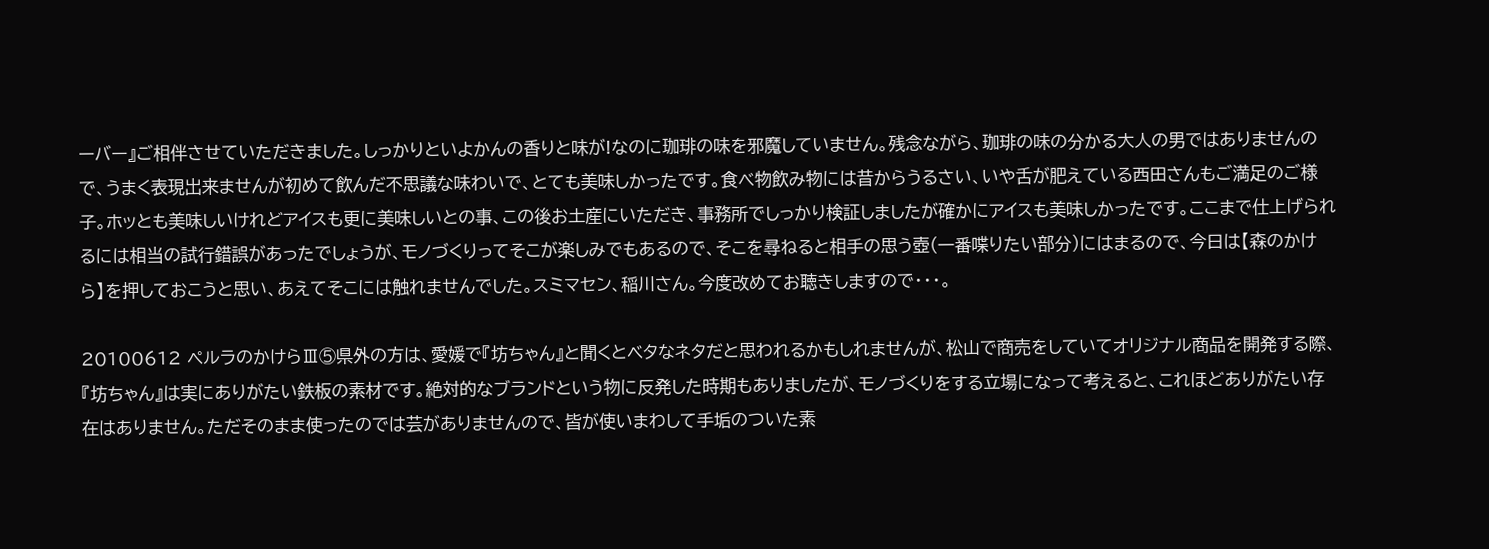ーバー』ご相伴させていただきました。しっかりといよかんの香りと味が!なのに珈琲の味を邪魔していません。残念ながら、珈琲の味の分かる大人の男ではありませんので、うまく表現出来ませんが初めて飲んだ不思議な味わいで、とても美味しかったです。食べ物飲み物には昔からうるさい、いや舌が肥えている西田さんもご満足のご様子。ホッとも美味しいけれどアイスも更に美味しいとの事、この後お土産にいただき、事務所でしっかり検証しましたが確かにアイスも美味しかったです。ここまで仕上げられるには相当の試行錯誤があったでしょうが、モノづくりってそこが楽しみでもあるので、そこを尋ねると相手の思う壺(一番喋りたい部分)にはまるので、今日は【森のかけら】を押しておこうと思い、あえてそこには触れませんでした。スミマセン、稲川さん。今度改めてお聴きしますので・・・。

20100612 ペルラのかけらⅢ⑤県外の方は、愛媛で『坊ちゃん』と聞くとベタなネタだと思われるかもしれませんが、松山で商売をしていてオリジナル商品を開発する際、『坊ちゃん』は実にありがたい鉄板の素材です。絶対的なブランドという物に反発した時期もありましたが、モノづくりをする立場になって考えると、これほどありがたい存在はありません。ただそのまま使ったのでは芸がありませんので、皆が使いまわして手垢のついた素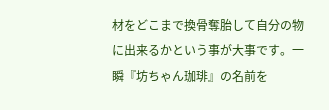材をどこまで換骨奪胎して自分の物に出来るかという事が大事です。一瞬『坊ちゃん珈琲』の名前を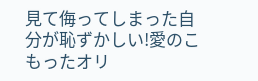見て侮ってしまった自分が恥ずかしい!愛のこもったオリ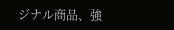ジナル商品、強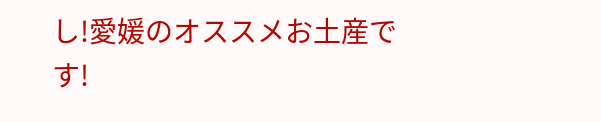し!愛媛のオススメお土産です!